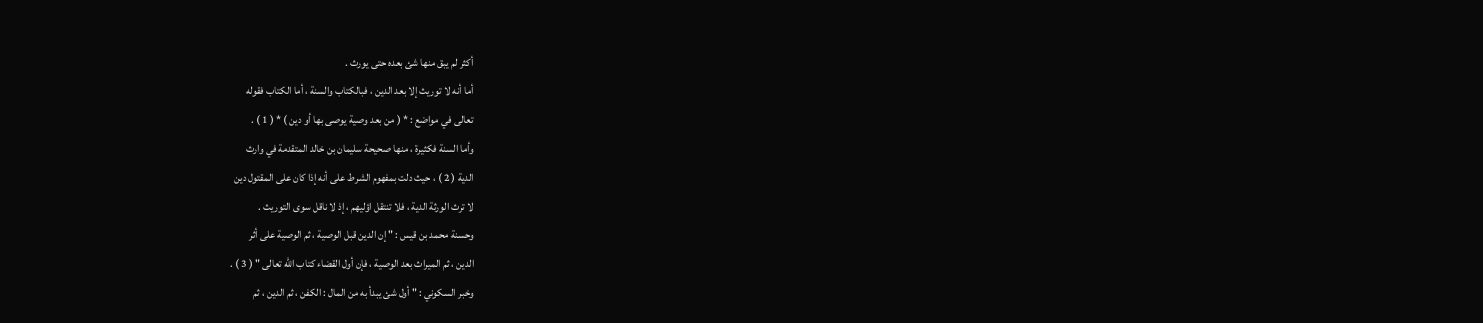أكثر لم يبق منها شئ بعده حتى يورث .
أما أنه لا توريث إلا بعد الدين ، فبالكتاب والسنة ، أما الكتاب فقوله
تعالى في مواضع : * ( من بعد وصية يوصى بها أو دين ) * ( 1 ) .
وأما السنة فكثيرة ، منها صحيحة سليمان بن خالد المتقدمة في وارث
الدية ( 2 ) ، حيث دلت بمفهوم الشرط على أنه إذا كان على المقتول دين
لا ترث الورثة الدية ، فلا تنتقل اؤليهم ، إذ لا ناقل سوى التوريث .
وحسنة محمد بن قيس : " إن الدين قبل الوصية ، ثم الوصية على أثر
الدين ، ثم الميراث بعد الوصية ، فإن أول القضاء كتاب الله تعالى " ( 3 ) .
وخبر السكوني : " أول شئ يبدأ به من المال : الكفن ، ثم الدين ، ثم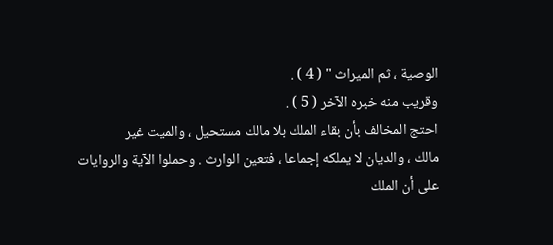الوصية ، ثم الميراث " ( 4 ) .
وقريب منه خبره الآخر ( 5 ) .
احتج المخالف بأن بقاء الملك بلا مالك مستحيل ، والميت غير
مالك ، والديان لا يملكه إجماعا ، فتعين الوارث . وحملوا الآية والروايات
على أن الملك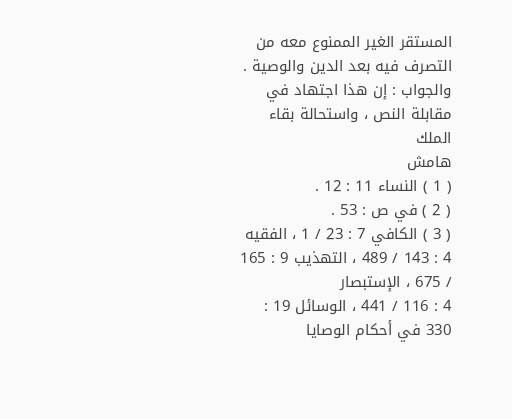المستقر الغير الممنوع معه من التصرف فيه بعد الدين والوصية .
والجواب : إن هذا اجتهاد في مقابلة النص ، واستحالة بقاء الملك
هامش
( 1 ) النساء 11 : 12 .
( 2 ) في ص : 53 .
( 3 ) الكافي 7 : 23 / 1 ، الفقيه 4 : 143 / 489 ، التهذيب 9 : 165 / 675 ، الإستبصار
4 : 116 / 441 ، الوسائل 19 : 330 في أحكام الوصايا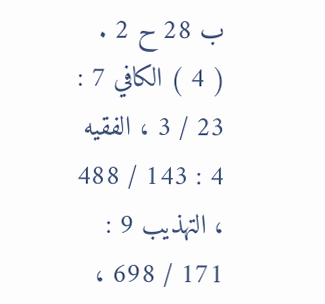ب 28 ح 2 .
( 4 ) الكافي 7 : 23 / 3 ، الفقيه 4 : 143 / 488 ، التهذيب 9 : 171 / 698 ،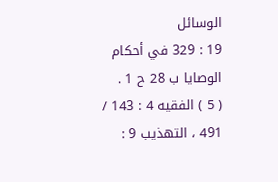الوسائل
19 : 329 في أحكام الوصايا ب 28 ح 1 .
( 5 ) الفقيه 4 : 143 / 491 ، التهذيب 9 :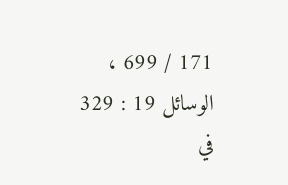171 / 699 ، الوسائل 19 : 329 في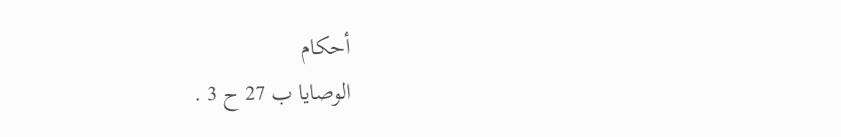أحكام
الوصايا ب 27 ح 3 .